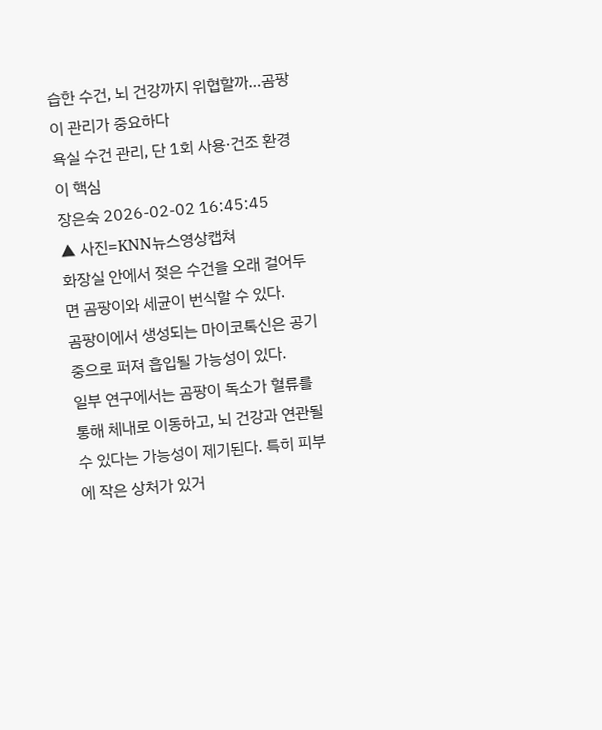습한 수건, 뇌 건강까지 위협할까…곰팡이 관리가 중요하다
욕실 수건 관리, 단 1회 사용·건조 환경이 핵심
장은숙 2026-02-02 16:45:45
▲ 사진=KNN뉴스영상캡쳐
화장실 안에서 젖은 수건을 오래 걸어두면 곰팡이와 세균이 번식할 수 있다.
곰팡이에서 생성되는 마이코톡신은 공기 중으로 퍼져 흡입될 가능성이 있다.
일부 연구에서는 곰팡이 독소가 혈류를 통해 체내로 이동하고, 뇌 건강과 연관될 수 있다는 가능성이 제기된다. 특히 피부에 작은 상처가 있거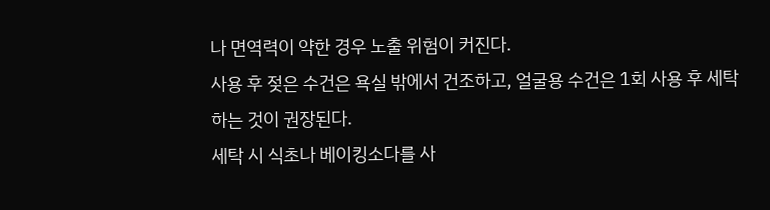나 면역력이 약한 경우 노출 위험이 커진다.
사용 후 젖은 수건은 욕실 밖에서 건조하고, 얼굴용 수건은 1회 사용 후 세탁하는 것이 권장된다.
세탁 시 식초나 베이킹소다를 사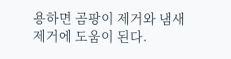용하면 곰팡이 제거와 냄새 제거에 도움이 된다.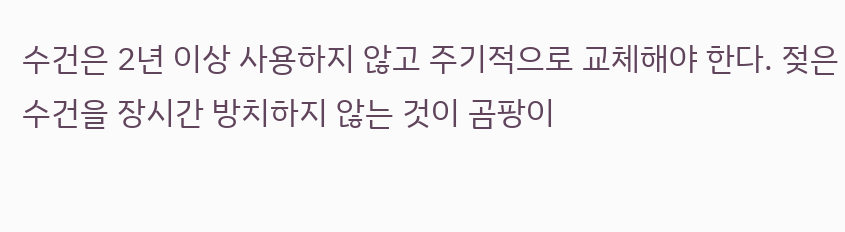수건은 2년 이상 사용하지 않고 주기적으로 교체해야 한다. 젖은 수건을 장시간 방치하지 않는 것이 곰팡이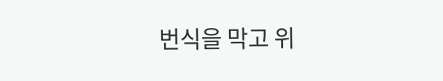번식을 막고 위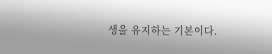생을 유지하는 기본이다.